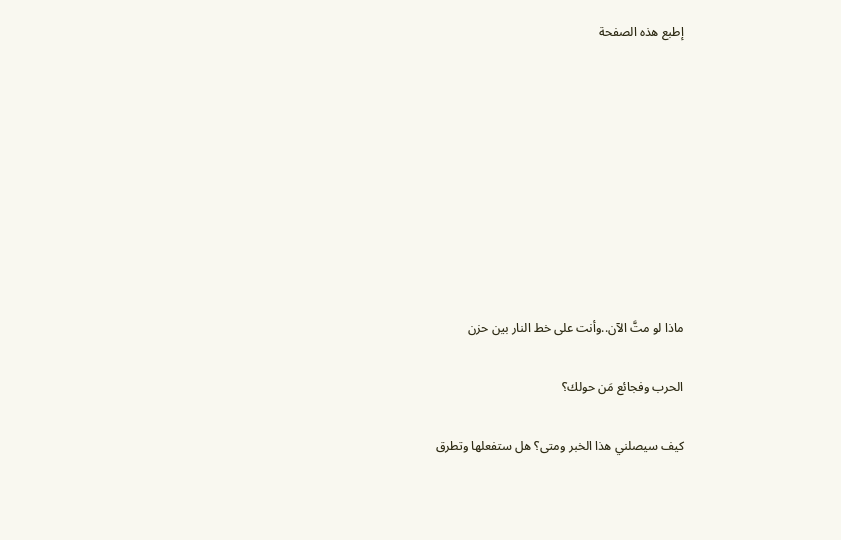إطبع هذه الصفحة









ماذا لو متَّ الآن..وأنت على خط النار بين حزن

الحرب وفجائع مَن حولك؟

كيف سيصلني هذا الخبر ومتى؟ هل ستفعلها وتطرق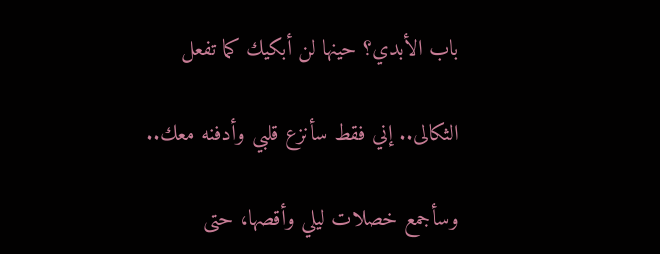باب الأبدي؟ حينها لن أبكيك كما تفعل

الثكالى.. إني فقط سأنزع قلبي وأدفنه معك..

وسأجمع خصلات ليلي وأقصها، حتى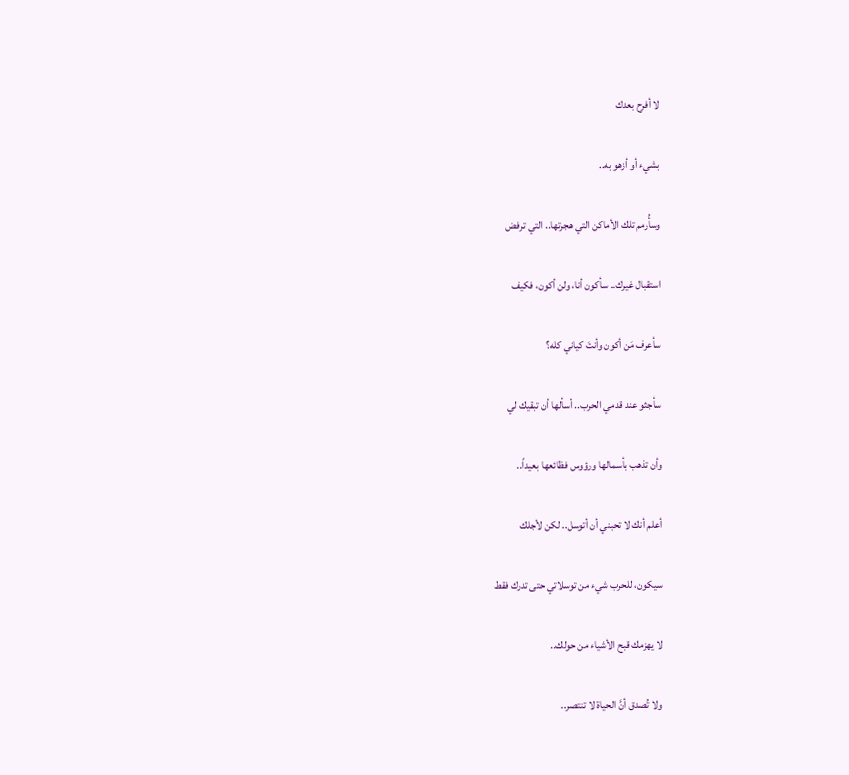لا أفرح بعدك

بشيء أو أزهو به..

وسأُرمم تلك الأماكن التي هجرتها.. التي ترفض

استقبال غيرك.. سأكون أنا، ولن أكون، فكيف

سأعرف مَن أكون وأنتَ كياني كله؟

سأجثو عند قدمي الحرب.. أسألها أن تبقيك لي

وأن تذهب بأسمالها ورؤوس فظائعها بعيداً..

أعلم أنك لا تحبني أن أتوسل.. لكن لأجلك

سيكون، للحرب شيء من توسلاتي حتى تدرك فقط

لا يهزمك قبح الأشياء من حولك..

ولا تُصدق أنَّ الحياة لا تنتصر..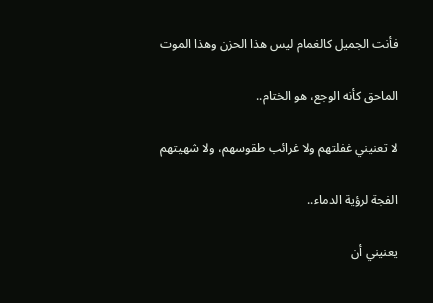فأنت الجميل كالغمام ليس هذا الحزن وهذا الموت

الماحق كأنه الوجع، هو الختام..

لا تعنيني غفلتهم ولا غرائب طقوسهم، ولا شهيتهم

الفجة لرؤية الدماء..

يعنيني أن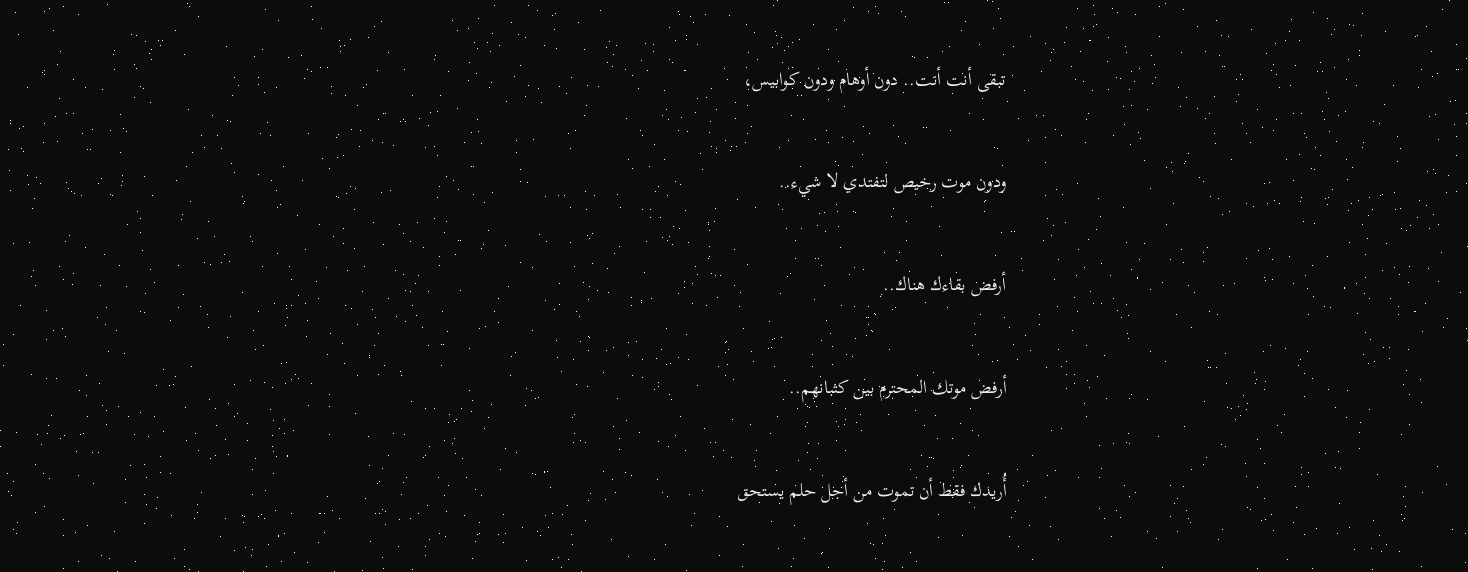تبقى أنت أنت.. دون أوهام ودون كوابيس،

ودون موت رخيص لتفتدي لا شيء..

أرفض بقاءك هناك..

أرفض موتك المحترم بين كثبانهم..

أُريدك فقط أن تموت من أجل حلم يستحق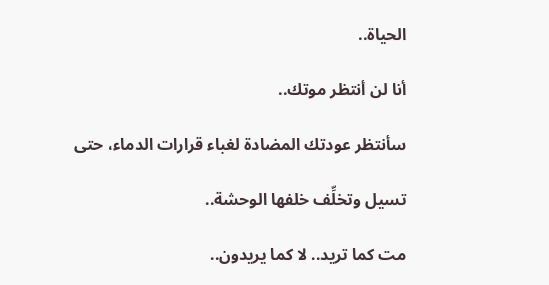الحياة..

أنا لن أنتظر موتك..

سأنتظر عودتك المضادة لغباء قرارات الدماء، حتى

تسيل وتخلِّف خلفها الوحشة..

مت كما تريد.. لا كما يريدون..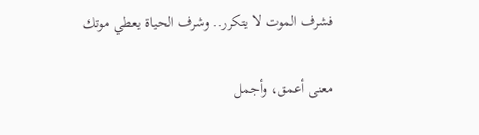فشرف الموت لا يتكرر.. وشرف الحياة يعطي موتك

معنى أعمق، وأجمل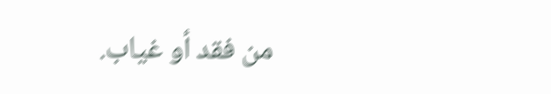من فقد أو غياب.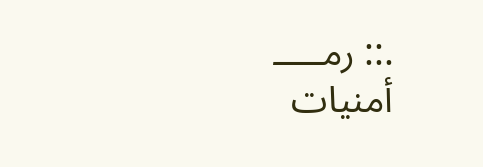.:: رمـــــ أمنيات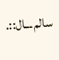سالم ـــال::.